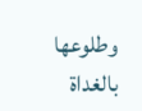وطلوعها بالغداة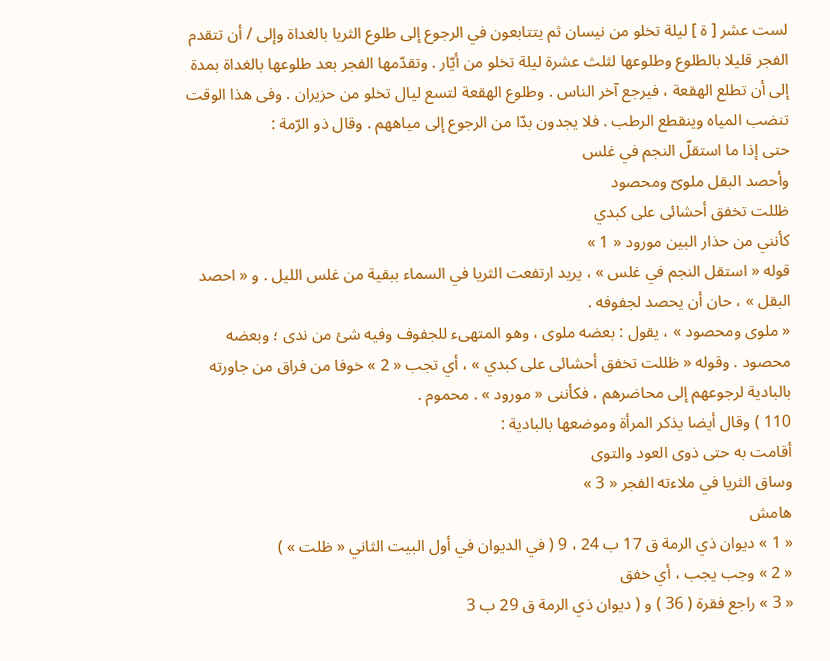لست عشر [ ة ] ليلة تخلو من نيسان ثم يتتابعون في الرجوع إلى طلوع الثريا بالغداة وإلى / أن تتقدم الفجر قليلا بالطلوع وطلوعها لثلث عشرة ليلة تخلو من أيّار . وتقدّمها الفجر بعد طلوعها بالغداة بمدة إلى أن تطلع الهقعة ، فيرجع آخر الناس . وطلوع الهقعة لتسع ليال تخلو من حزيران . وفى هذا الوقت تنضب المياه وينقطع الرطب . فلا يجدون بدّا من الرجوع إلى مياههم . وقال ذو الرّمة :
حتى إذا ما استقلّ النجم في غلس
وأحصد البقل ملوىّ ومحصود
ظللت تخفق أحشائى على كبدي
كأنني من حذار البين مورود « 1 »
قوله « استقل النجم في غلس » ، يريد ارتفعت الثريا في السماء ببقية من غلس الليل . و « احصد البقل » ، حان أن يحصد لجفوفه .
« ملوى ومحصود » ، يقول : بعضه ملوى ، وهو المتهىء للجفوف وفيه شئ من ندى ؛ وبعضه محصود . وقوله « ظللت تخفق أحشائى على كبدي » ، أي تجب « 2 » خوفا من فراق من جاورته بالبادية لرجوعهم إلى محاضرهم ، فكأننى « مورود » . محموم .
110 ) وقال أيضا يذكر المرأة وموضعها بالبادية :
أقامت به حتى ذوى العود والتوى
وساق الثريا في ملاءته الفجر « 3 »
هامش
« 1 » ديوان ذي الرمة ق 17 ب 24 ، 9 ( في الديوان في أول البيت الثاني « ظلت » )
« 2 » وجب يجب ، أي خفق
« 3 » راجع فقرة ( 36 ) و ( ديوان ذي الرمة ق 29 ب 3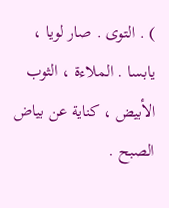) . التوى . صار لويا ، يابسا . الملاءة ، الثوب الأبيض ، كناية عن بياض الصبح .